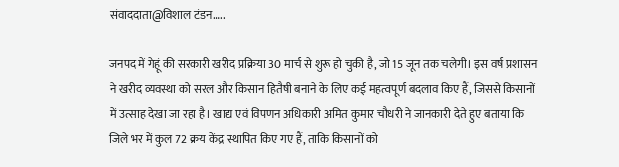संवाददाता@विशाल टंडन…..

जनपद में गेहूं की सरकारी खरीद प्रक्रिया 30 मार्च से शुरू हो चुकी है, जो 15 जून तक चलेगी। इस वर्ष प्रशासन ने खरीद व्यवस्था को सरल और किसान हितैषी बनाने के लिए कई महत्वपूर्ण बदलाव किए हैं, जिससे किसानों में उत्साह देखा जा रहा है। खाद्य एवं विपणन अधिकारी अमित कुमार चौधरी ने जानकारी देते हुए बताया कि जिले भर में कुल 72 क्रय केंद्र स्थापित किए गए हैं, ताकि किसानों को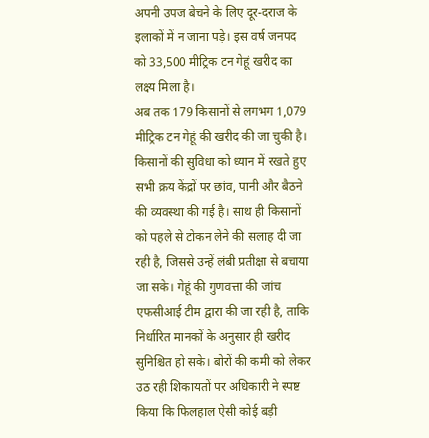अपनी उपज बेचने के लिए दूर-दराज के इलाकों में न जाना पड़े। इस वर्ष जनपद को 33,500 मीट्रिक टन गेहूं खरीद का लक्ष्य मिला है।
अब तक 179 किसानों से लगभग 1,079 मीट्रिक टन गेहूं की खरीद की जा चुकी है। किसानों की सुविधा को ध्यान में रखते हुए सभी क्रय केंद्रों पर छांव, पानी और बैठने की व्यवस्था की गई है। साथ ही किसानों को पहले से टोकन लेने की सलाह दी जा रही है, जिससे उन्हें लंबी प्रतीक्षा से बचाया जा सके। गेहूं की गुणवत्ता की जांच एफसीआई टीम द्वारा की जा रही है, ताकि निर्धारित मानकों के अनुसार ही खरीद सुनिश्चित हो सके। बोरों की कमी को लेकर उठ रही शिकायतों पर अधिकारी ने स्पष्ट किया कि फिलहाल ऐसी कोई बड़ी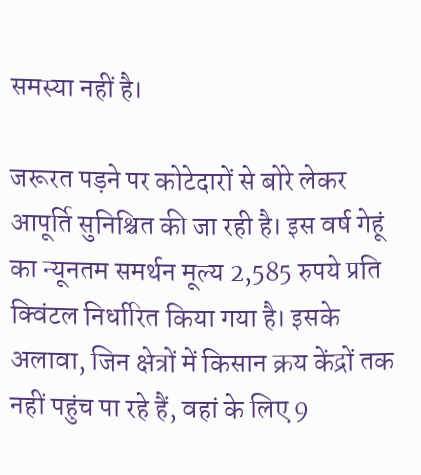समस्या नहीं है।

जरूरत पड़ने पर कोटेदारों से बोरे लेकर आपूर्ति सुनिश्चित की जा रही है। इस वर्ष गेहूं का न्यूनतम समर्थन मूल्य 2,585 रुपये प्रति क्विंटल निर्धारित किया गया है। इसके अलावा, जिन क्षेत्रों में किसान क्रय केंद्रों तक नहीं पहुंच पा रहे हैं, वहां के लिए 9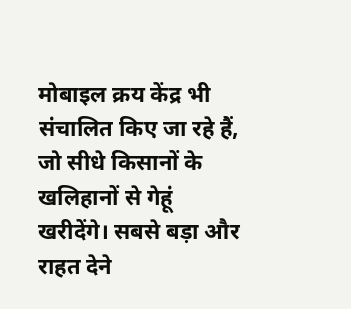मोबाइल क्रय केंद्र भी संचालित किए जा रहे हैं, जो सीधे किसानों के खलिहानों से गेहूं खरीदेंगे। सबसे बड़ा और राहत देने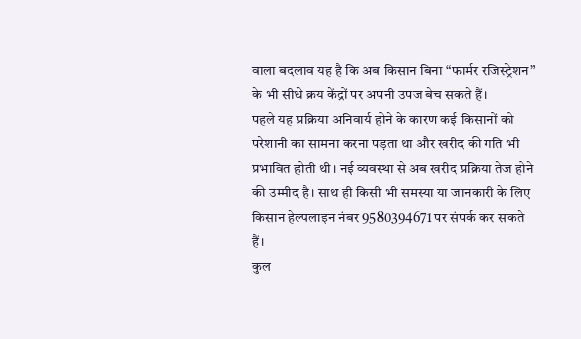वाला बदलाव यह है कि अब किसान बिना “फार्मर रजिस्ट्रेशन” के भी सीधे क्रय केंद्रों पर अपनी उपज बेच सकते हैं।
पहले यह प्रक्रिया अनिवार्य होने के कारण कई किसानों को परेशानी का सामना करना पड़ता था और खरीद की गति भी प्रभावित होती थी। नई व्यवस्था से अब खरीद प्रक्रिया तेज होने की उम्मीद है। साथ ही किसी भी समस्या या जानकारी के लिए किसान हेल्पलाइन नंबर 9580394671 पर संपर्क कर सकते हैं।
कुल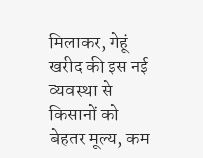मिलाकर, गेहूं खरीद की इस नई व्यवस्था से किसानों को बेहतर मूल्य, कम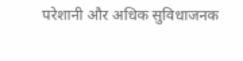परेशानी और अधिक सुविधाजनक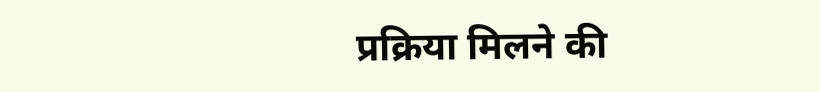प्रक्रिया मिलने की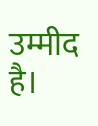उम्मीद है।